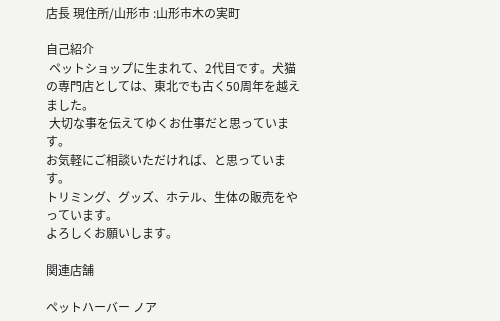店長 現住所/山形市 :山形市木の実町

自己紹介
 ペットショップに生まれて、2代目です。犬猫の専門店としては、東北でも古く50周年を越えました。
 大切な事を伝えてゆくお仕事だと思っています。
お気軽にご相談いただければ、と思っています。
トリミング、グッズ、ホテル、生体の販売をやっています。
よろしくお願いします。

関連店舗

ペットハーバー ノア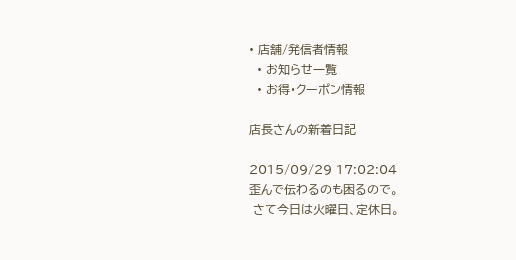• 店舗/発信者情報
  • お知らせ一覧
  • お得・クーポン情報

店長さんの新着日記

2015/09/29 17:02:04
歪んで伝わるのも困るので。
 さて今日は火曜日、定休日。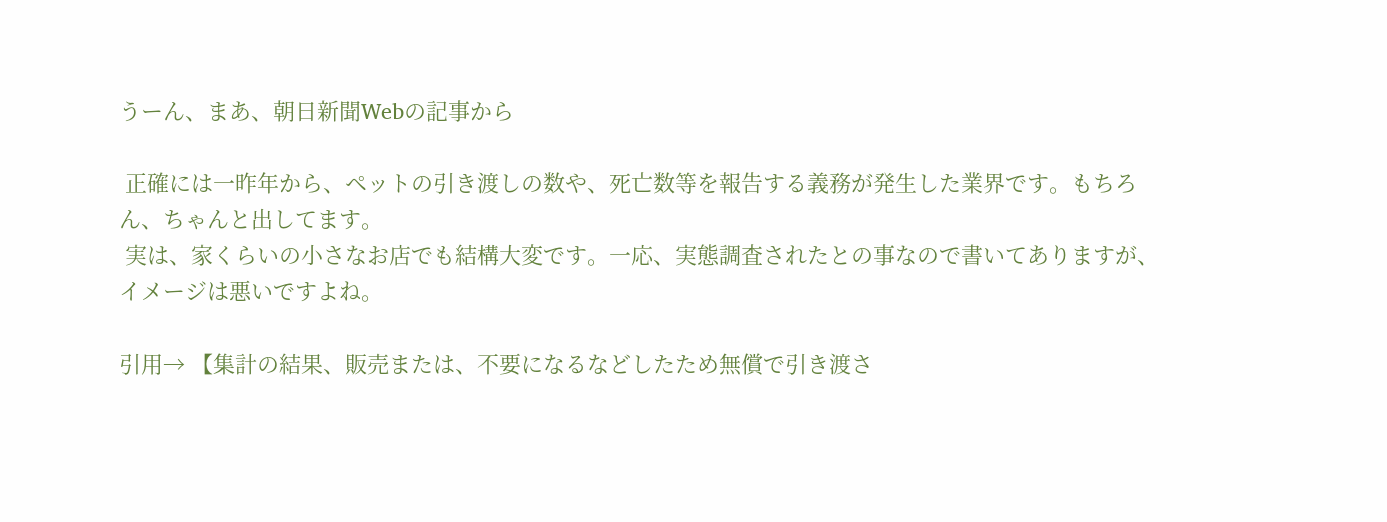うーん、まあ、朝日新聞Webの記事から

 正確には一昨年から、ペットの引き渡しの数や、死亡数等を報告する義務が発生した業界です。もちろん、ちゃんと出してます。
 実は、家くらいの小さなお店でも結構大変です。一応、実態調査されたとの事なので書いてありますが、イメージは悪いですよね。

引用→ 【集計の結果、販売または、不要になるなどしたため無償で引き渡さ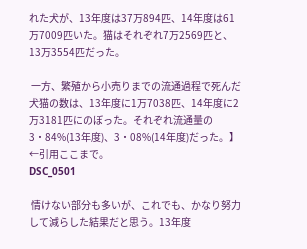れた犬が、13年度は37万894匹、14年度は61万7009匹いた。猫はそれぞれ7万2569匹と、13万3554匹だった。

 一方、繁殖から小売りまでの流通過程で死んだ犬猫の数は、13年度に1万7038匹、14年度に2万3181匹にのぼった。それぞれ流通量の3・84%(13年度)、3・08%(14年度)だった。】←引用ここまで。
DSC_0501

 情けない部分も多いが、これでも、かなり努力して減らした結果だと思う。13年度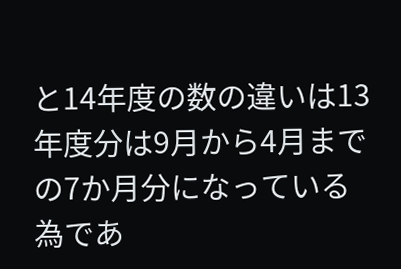と14年度の数の違いは13年度分は9月から4月までの7か月分になっている為であ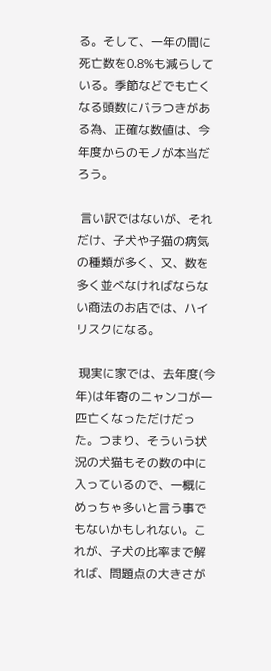る。そして、一年の間に死亡数を0.8%も減らしている。季節などでも亡くなる頭数にバラつきがある為、正確な数値は、今年度からのモノが本当だろう。

 言い訳ではないが、それだけ、子犬や子猫の病気の種類が多く、又、数を多く並べなければならない商法のお店では、ハイリスクになる。

 現実に家では、去年度(今年)は年寄のニャンコが一匹亡くなっただけだった。つまり、そういう状況の犬猫もその数の中に入っているので、一概にめっちゃ多いと言う事でもないかもしれない。これが、子犬の比率まで解れば、問題点の大きさが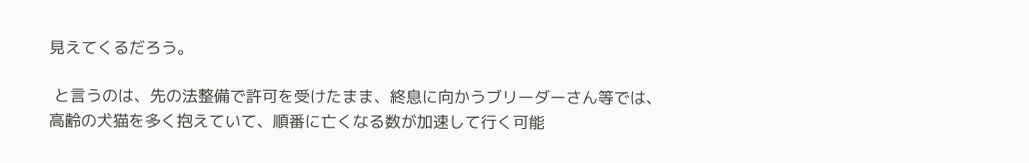見えてくるだろう。

 と言うのは、先の法整備で許可を受けたまま、終息に向かうブリーダーさん等では、高齢の犬猫を多く抱えていて、順番に亡くなる数が加速して行く可能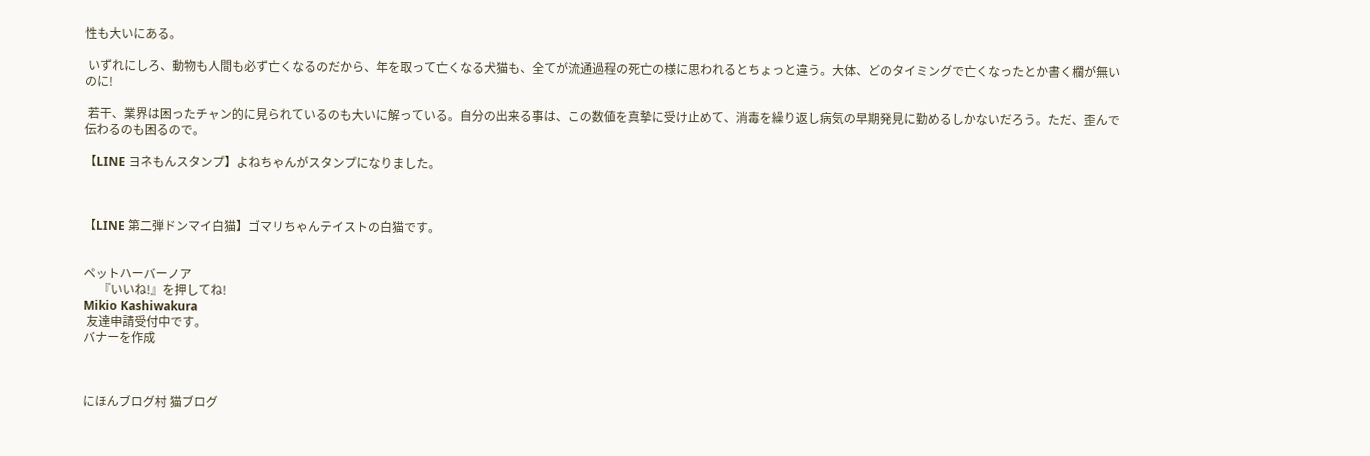性も大いにある。

 いずれにしろ、動物も人間も必ず亡くなるのだから、年を取って亡くなる犬猫も、全てが流通過程の死亡の様に思われるとちょっと違う。大体、どのタイミングで亡くなったとか書く欄が無いのに!

 若干、業界は困ったチャン的に見られているのも大いに解っている。自分の出来る事は、この数値を真摯に受け止めて、消毒を繰り返し病気の早期発見に勤めるしかないだろう。ただ、歪んで伝わるのも困るので。

【LINE ヨネもんスタンプ】よねちゃんがスタンプになりました。



【LINE 第二弾ドンマイ白猫】ゴマリちゃんテイストの白猫です。


ペットハーバーノア
     『いいね!』を押してね!
Mikio Kashiwakura
 友達申請受付中です。
バナーを作成



にほんブログ村 猫ブログ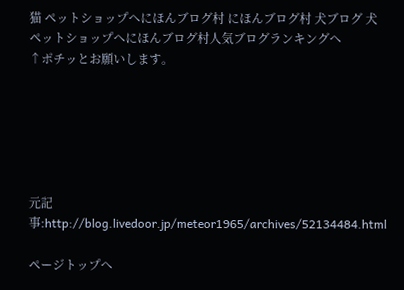猫 ペットショップへにほんブログ村 にほんブログ村 犬ブログ 犬 ペットショップへにほんブログ村人気ブログランキングへ
↑ポチッとお願いします。






元記事:http://blog.livedoor.jp/meteor1965/archives/52134484.html

ページトップへ